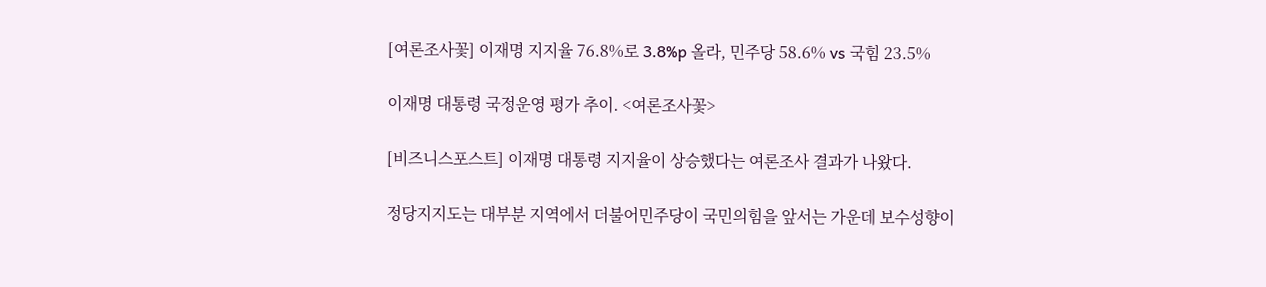[여론조사꽃] 이재명 지지율 76.8%로 3.8%p 올라, 민주당 58.6% vs 국힘 23.5%

이재명 대통령 국정운영 평가 추이. <여론조사꽃>

[비즈니스포스트] 이재명 대통령 지지율이 상승했다는 여론조사 결과가 나왔다.

정당지지도는 대부분 지역에서 더불어민주당이 국민의힘을 앞서는 가운데 보수성향이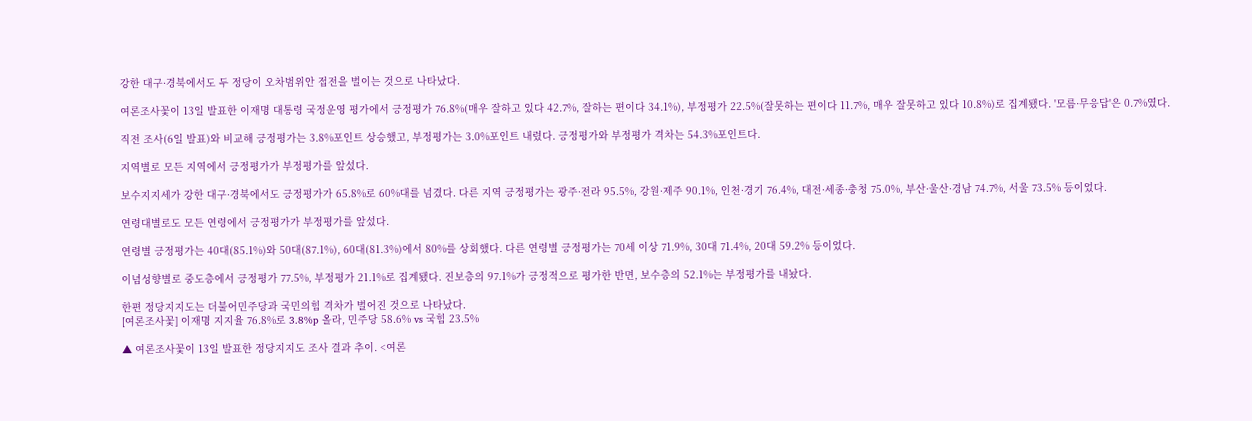강한 대구·경북에서도 두 정당이 오차범위안 접전을 벌이는 것으로 나타났다.

여론조사꽃이 13일 발표한 이재명 대통령 국정운영 평가에서 긍정평가 76.8%(매우 잘하고 있다 42.7%, 잘하는 편이다 34.1%), 부정평가 22.5%(잘못하는 편이다 11.7%, 매우 잘못하고 있다 10.8%)로 집계됐다. '모름·무응답'은 0.7%였다.

직전 조사(6일 발표)와 비교해 긍정평가는 3.8%포인트 상승했고, 부정평가는 3.0%포인트 내렸다. 긍정평가와 부정평가 격차는 54.3%포인트다.

지역별로 모든 지역에서 긍정평가가 부정평가를 앞섰다.

보수지지세가 강한 대구·경북에서도 긍정평가가 65.8%로 60%대를 넘겼다. 다른 지역 긍정평가는 광주·전라 95.5%, 강원·제주 90.1%, 인천·경기 76.4%, 대전·세종·충청 75.0%, 부산·울산·경남 74.7%, 서울 73.5% 등이었다.

연령대별로도 모든 연령에서 긍정평가가 부정평가를 앞섰다.

연령별 긍정평가는 40대(85.1%)와 50대(87.1%), 60대(81.3%)에서 80%를 상회했다. 다른 연령별 긍정평가는 70세 이상 71.9%, 30대 71.4%, 20대 59.2% 등이었다.

이념성향별로 중도층에서 긍정평가 77.5%, 부정평가 21.1%로 집계됐다. 진보층의 97.1%가 긍정적으로 평가한 반면, 보수층의 52.1%는 부정평가를 내놨다.

한편 정당지지도는 더불어민주당과 국민의힘 격차가 벌어진 것으로 나타났다.
[여론조사꽃] 이재명 지지율 76.8%로 3.8%p 올라, 민주당 58.6% vs 국힘 23.5%

▲ 여론조사꽃이 13일 발표한 정당지지도 조사 결과 추이. <여론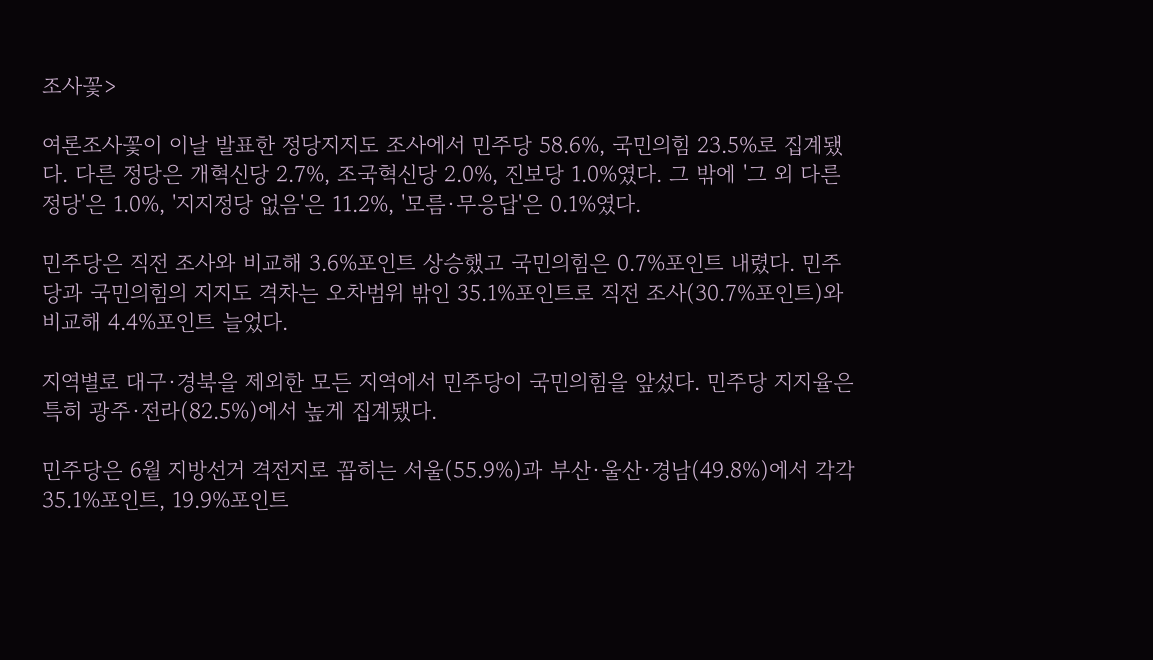조사꽃>

여론조사꽃이 이날 발표한 정당지지도 조사에서 민주당 58.6%, 국민의힘 23.5%로 집계됐다. 다른 정당은 개혁신당 2.7%, 조국혁신당 2.0%, 진보당 1.0%였다. 그 밖에 '그 외 다른 정당'은 1.0%, '지지정당 없음'은 11.2%, '모름·무응답'은 0.1%였다.

민주당은 직전 조사와 비교해 3.6%포인트 상승했고 국민의힘은 0.7%포인트 내렸다. 민주당과 국민의힘의 지지도 격차는 오차범위 밖인 35.1%포인트로 직전 조사(30.7%포인트)와 비교해 4.4%포인트 늘었다.

지역별로 대구·경북을 제외한 모든 지역에서 민주당이 국민의힘을 앞섰다. 민주당 지지율은 특히 광주·전라(82.5%)에서 높게 집계됐다.

민주당은 6월 지방선거 격전지로 꼽히는 서울(55.9%)과 부산·울산·경남(49.8%)에서 각각 35.1%포인트, 19.9%포인트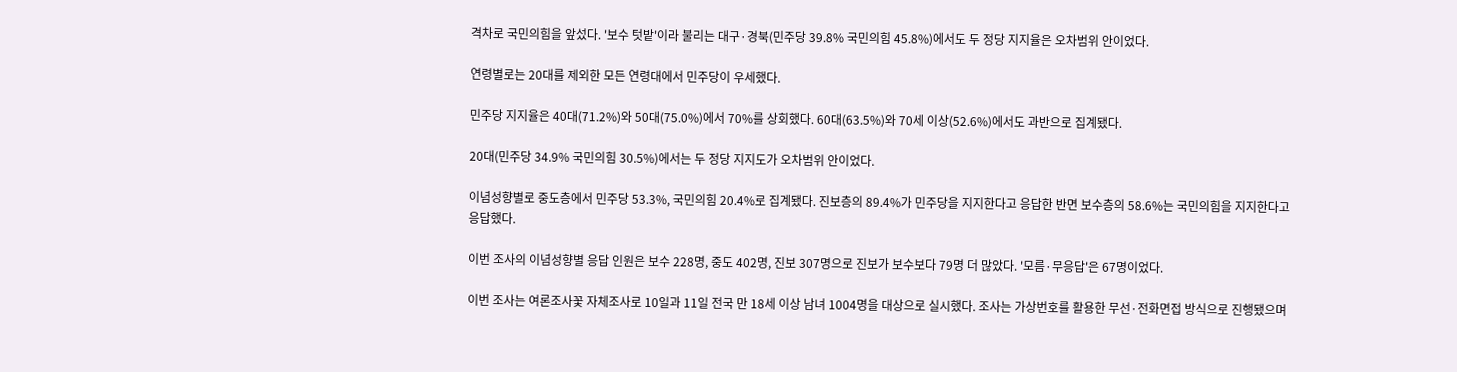격차로 국민의힘을 앞섰다. '보수 텃밭'이라 불리는 대구·경북(민주당 39.8% 국민의힘 45.8%)에서도 두 정당 지지율은 오차범위 안이었다.

연령별로는 20대를 제외한 모든 연령대에서 민주당이 우세했다.

민주당 지지율은 40대(71.2%)와 50대(75.0%)에서 70%를 상회했다. 60대(63.5%)와 70세 이상(52.6%)에서도 과반으로 집계됐다.

20대(민주당 34.9% 국민의힘 30.5%)에서는 두 정당 지지도가 오차범위 안이었다.

이념성향별로 중도층에서 민주당 53.3%, 국민의힘 20.4%로 집계됐다. 진보층의 89.4%가 민주당을 지지한다고 응답한 반면 보수층의 58.6%는 국민의힘을 지지한다고 응답했다.

이번 조사의 이념성향별 응답 인원은 보수 228명, 중도 402명, 진보 307명으로 진보가 보수보다 79명 더 많았다. '모름·무응답'은 67명이었다.

이번 조사는 여론조사꽃 자체조사로 10일과 11일 전국 만 18세 이상 남녀 1004명을 대상으로 실시했다. 조사는 가상번호를 활용한 무선·전화면접 방식으로 진행됐으며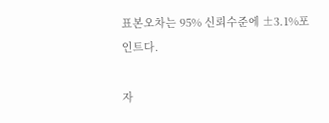표본오차는 95% 신뢰수준에 ±3.1%포인트다.

자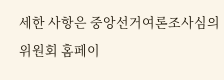세한 사항은 중앙선거여론조사심의위원회 홈페이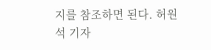지를 참조하면 된다. 허원석 기자